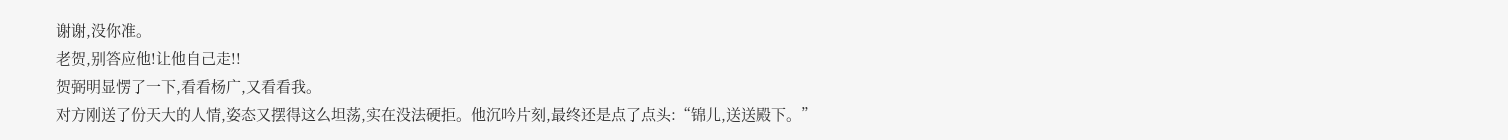谢谢,没你准。
老贺,别答应他!让他自己走!!
贺弼明显愣了一下,看看杨广,又看看我。
对方刚送了份天大的人情,姿态又摆得这么坦荡,实在没法硬拒。他沉吟片刻,最终还是点了点头:“锦儿,送送殿下。”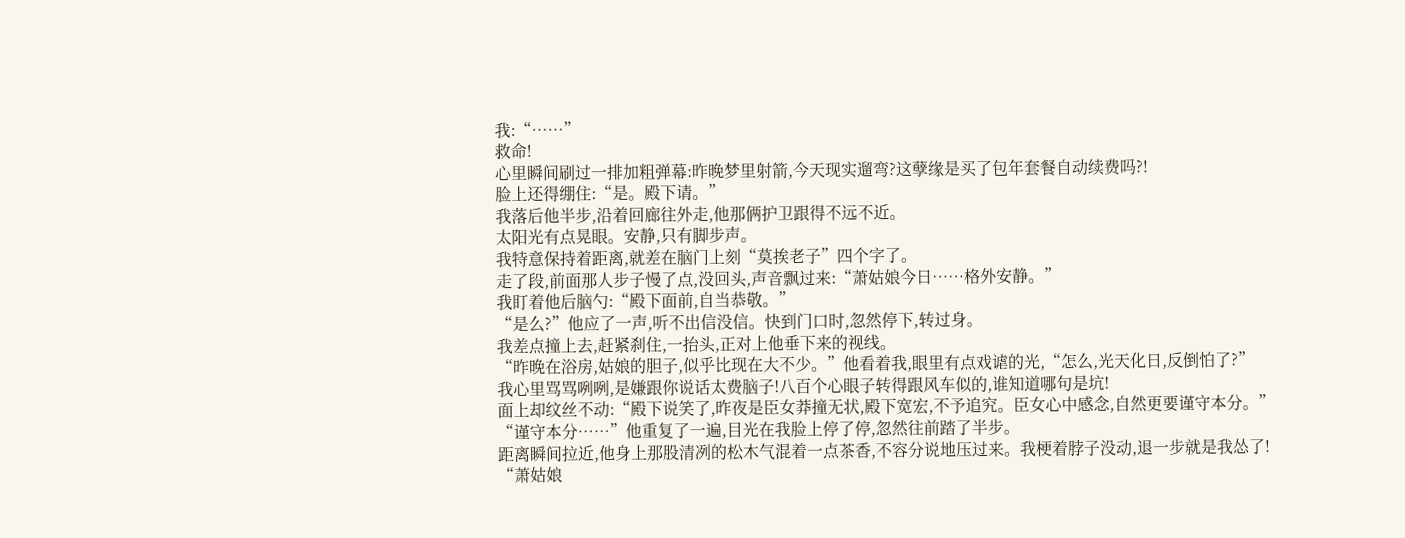我:“……”
救命!
心里瞬间刷过一排加粗弹幕:昨晚梦里射箭,今天现实遛弯?这孽缘是买了包年套餐自动续费吗?!
脸上还得绷住:“是。殿下请。”
我落后他半步,沿着回廊往外走,他那俩护卫跟得不远不近。
太阳光有点晃眼。安静,只有脚步声。
我特意保持着距离,就差在脑门上刻“莫挨老子”四个字了。
走了段,前面那人步子慢了点,没回头,声音飘过来:“萧姑娘今日……格外安静。”
我盯着他后脑勺:“殿下面前,自当恭敬。”
“是么?”他应了一声,听不出信没信。快到门口时,忽然停下,转过身。
我差点撞上去,赶紧刹住,一抬头,正对上他垂下来的视线。
“昨晚在浴房,姑娘的胆子,似乎比现在大不少。”他看着我,眼里有点戏谑的光,“怎么,光天化日,反倒怕了?”
我心里骂骂咧咧,是嫌跟你说话太费脑子!八百个心眼子转得跟风车似的,谁知道哪句是坑!
面上却纹丝不动:“殿下说笑了,昨夜是臣女莽撞无状,殿下宽宏,不予追究。臣女心中感念,自然更要谨守本分。”
“谨守本分……”他重复了一遍,目光在我脸上停了停,忽然往前踏了半步。
距离瞬间拉近,他身上那股清冽的松木气混着一点茶香,不容分说地压过来。我梗着脖子没动,退一步就是我怂了!
“萧姑娘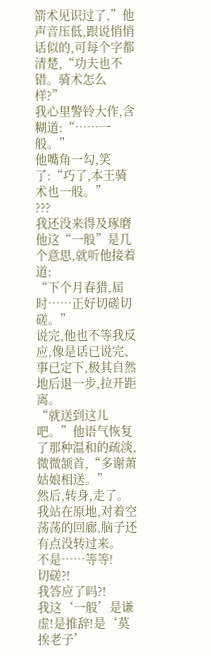箭术见识过了,”他声音压低,跟说悄悄话似的,可每个字都清楚,“功夫也不错。骑术怎么样?”
我心里警铃大作,含糊道:“……一般。”
他嘴角一勾,笑了:“巧了,本王骑术也一般。”
???
我还没来得及琢磨他这“一般”是几个意思,就听他接着道:
“下个月春猎,届时……正好切磋切磋。”
说完,他也不等我反应,像是话已说完、事已定下,极其自然地后退一步,拉开距离。
“就送到这儿吧。”他语气恢复了那种温和的疏淡,微微颔首,“多谢萧姑娘相送。”
然后,转身,走了。
我站在原地,对着空荡荡的回廊,脑子还有点没转过来。
不是……等等!
切磋?!
我答应了吗?!
我这‘一般’是谦虚!是推辞!是‘莫挨老子’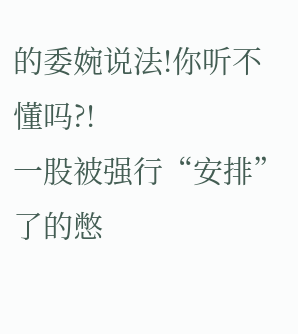的委婉说法!你听不懂吗?!
一股被强行“安排”了的憋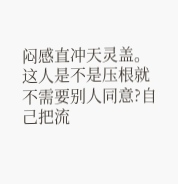闷感直冲天灵盖。这人是不是压根就不需要别人同意?自己把流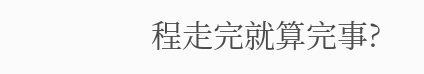程走完就算完事?